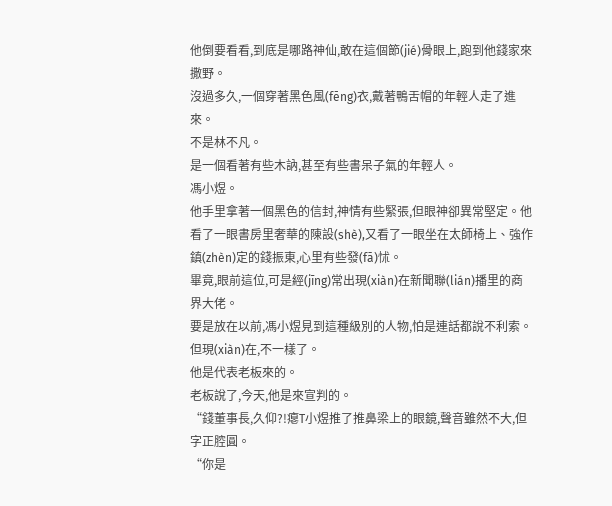他倒要看看,到底是哪路神仙,敢在這個節(jié)骨眼上,跑到他錢家來撒野。
沒過多久,一個穿著黑色風(fēng)衣,戴著鴨舌帽的年輕人走了進來。
不是林不凡。
是一個看著有些木訥,甚至有些書呆子氣的年輕人。
馮小煜。
他手里拿著一個黑色的信封,神情有些緊張,但眼神卻異常堅定。他看了一眼書房里奢華的陳設(shè),又看了一眼坐在太師椅上、強作鎮(zhèn)定的錢振東,心里有些發(fā)怵。
畢竟,眼前這位,可是經(jīng)常出現(xiàn)在新聞聯(lián)播里的商界大佬。
要是放在以前,馮小煜見到這種級別的人物,怕是連話都說不利索。
但現(xiàn)在,不一樣了。
他是代表老板來的。
老板說了,今天,他是來宣判的。
“錢董事長,久仰?!瘪T小煜推了推鼻梁上的眼鏡,聲音雖然不大,但字正腔圓。
“你是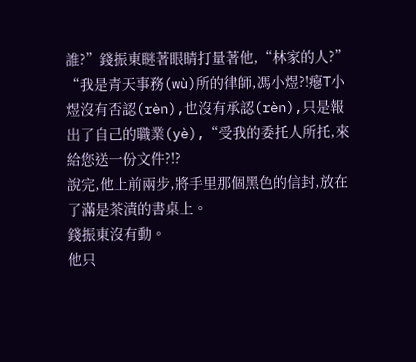誰?”錢振東瞇著眼睛打量著他,“林家的人?”
“我是青天事務(wù)所的律師,馮小煜?!瘪T小煜沒有否認(rèn),也沒有承認(rèn),只是報出了自己的職業(yè),“受我的委托人所托,來給您送一份文件?!?
說完,他上前兩步,將手里那個黑色的信封,放在了滿是茶漬的書桌上。
錢振東沒有動。
他只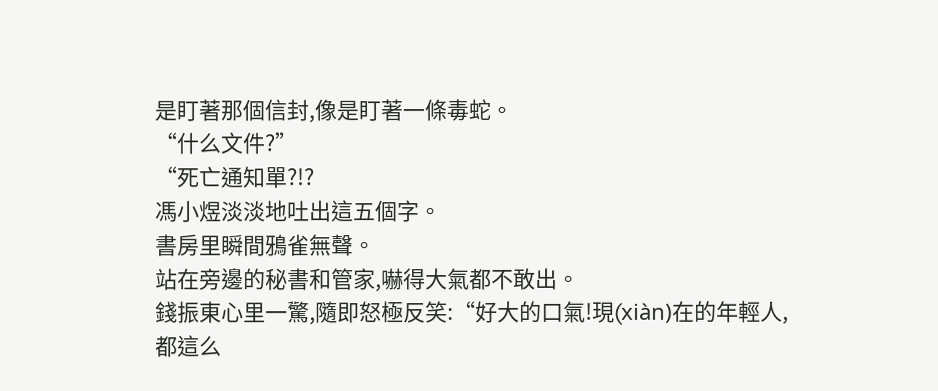是盯著那個信封,像是盯著一條毒蛇。
“什么文件?”
“死亡通知單?!?
馮小煜淡淡地吐出這五個字。
書房里瞬間鴉雀無聲。
站在旁邊的秘書和管家,嚇得大氣都不敢出。
錢振東心里一驚,隨即怒極反笑:“好大的口氣!現(xiàn)在的年輕人,都這么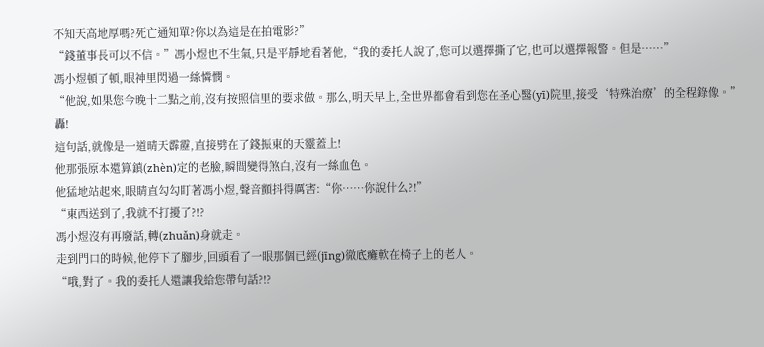不知天高地厚嗎?死亡通知單?你以為這是在拍電影?”
“錢董事長可以不信。”馮小煜也不生氣,只是平靜地看著他,“我的委托人說了,您可以選擇撕了它,也可以選擇報警。但是……”
馮小煜頓了頓,眼神里閃過一絲憐憫。
“他說,如果您今晚十二點之前,沒有按照信里的要求做。那么,明天早上,全世界都會看到您在圣心醫(yī)院里,接受‘特殊治療’的全程錄像。”
轟!
這句話,就像是一道晴天霹靂,直接劈在了錢振東的天靈蓋上!
他那張原本還算鎮(zhèn)定的老臉,瞬間變得煞白,沒有一絲血色。
他猛地站起來,眼睛直勾勾盯著馮小煜,聲音顫抖得厲害:“你……你說什么?!”
“東西送到了,我就不打擾了?!?
馮小煜沒有再廢話,轉(zhuǎn)身就走。
走到門口的時候,他停下了腳步,回頭看了一眼那個已經(jīng)徹底癱軟在椅子上的老人。
“哦,對了。我的委托人還讓我給您帶句話?!?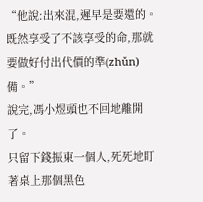“他說:出來混,遲早是要還的。既然享受了不該享受的命,那就要做好付出代價的準(zhǔn)備。”
說完,馮小煜頭也不回地離開了。
只留下錢振東一個人,死死地盯著桌上那個黑色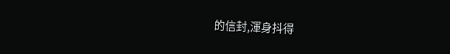的信封,渾身抖得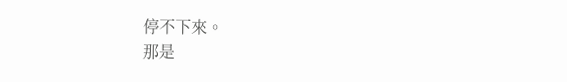停不下來。
那是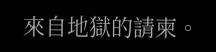來自地獄的請柬。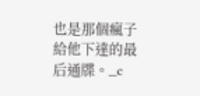也是那個瘋子給他下達的最后通牒。_c